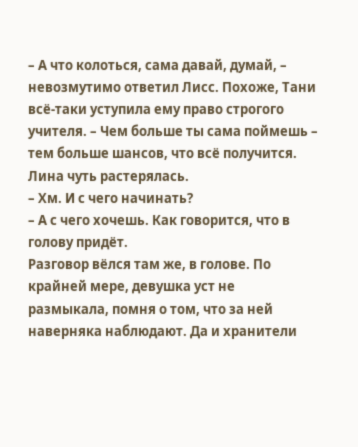– А что колоться, сама давай, думай, – невозмутимо ответил Лисс. Похоже, Тани всё-таки уступила ему право строгого учителя. – Чем больше ты сама поймешь – тем больше шансов, что всё получится.
Лина чуть растерялась.
– Хм. И с чего начинать?
– А с чего хочешь. Как говорится, что в голову придёт.
Разговор вёлся там же, в голове. По крайней мере, девушка уст не размыкала, помня о том, что за ней наверняка наблюдают. Да и хранители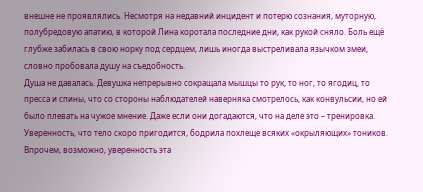внешне не проявлялись. Несмотря на недавний инцидент и потерю сознания, муторную, полубредовую апатию, в которой Лина коротала последние дни, как рукой сняло. Боль ещё глубже забилась в свою норку под сердцем, лишь иногда выстреливала язычком змеи, словно пробовала душу на съедобность.
Душа не давалась. Девушка непрерывно сокращала мышцы то рук, то ног, то ягодиц, то пресса и спины, что со стороны наблюдателей наверняка смотрелось, как конвульсии, но ей было плевать на чужое мнение. Даже если они догадаются, что на деле это – тренировка. Уверенность, что тело скоро пригодится, бодрила похлеще всяких «окрыляющих» тоников. Впрочем, возможно, уверенность эта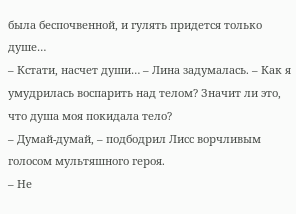была беспочвенной, и гулять придется только душе…
– Кстати, насчет души… – Лина задумалась. – Как я умудрилась воспарить над телом? Значит ли это, что душа моя покидала тело?
– Думай-думай, – подбодрил Лисс ворчливым голосом мультяшного героя.
– Не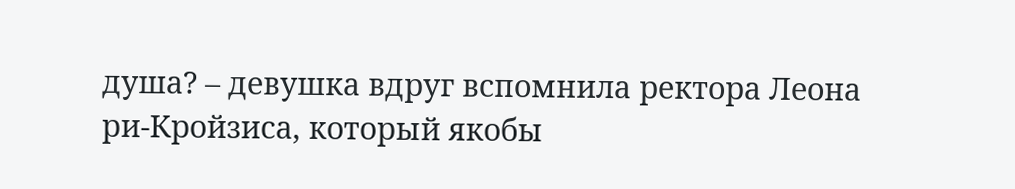душа? – девушка вдруг вспомнила ректора Леона ри-Кройзиса, который якобы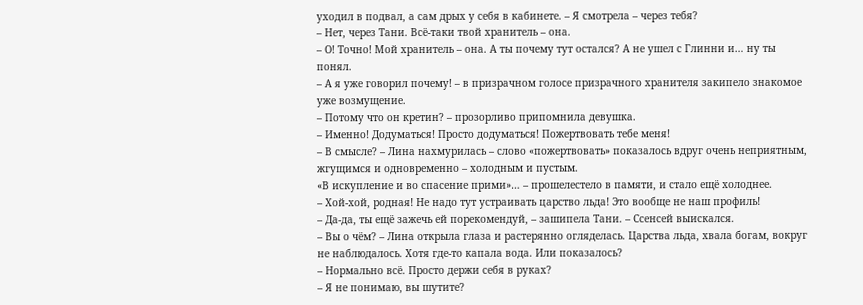уходил в подвал, а сам дрых у себя в кабинете. – Я смотрела – через тебя?
– Нет, через Тани. Всё-таки твой хранитель – она.
– О! Точно! Мой хранитель – она. А ты почему тут остался? А не ушел с Глинни и… ну ты понял.
– А я уже говорил почему! – в призрачном голосе призрачного хранителя закипело знакомое уже возмущение.
– Потому что он кретин? – прозорливо припомнила девушка.
– Именно! Додуматься! Просто додуматься! Пожертвовать тебе меня!
– В смысле? – Лина нахмурилась – слово «пожертвовать» показалось вдруг очень неприятным, жгущимся и одновременно – холодным и пустым.
«В искупление и во спасение прими»… – прошелестело в памяти, и стало ещё холоднее.
– Хой-хой, родная! Не надо тут устраивать царство льда! Это вообще не наш профиль!
– Да-да, ты ещё зажечь ей порекомендуй, – зашипела Тани. – Ссенсей выискался.
– Вы о чём? – Лина открыла глаза и растерянно огляделась. Царства льда, хвала богам, вокруг не наблюдалось. Хотя где-то капала вода. Или показалось?
– Нормально всё. Просто держи себя в руках?
– Я не понимаю, вы шутите?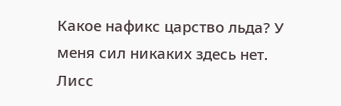Какое нафикс царство льда? У меня сил никаких здесь нет.
Лисс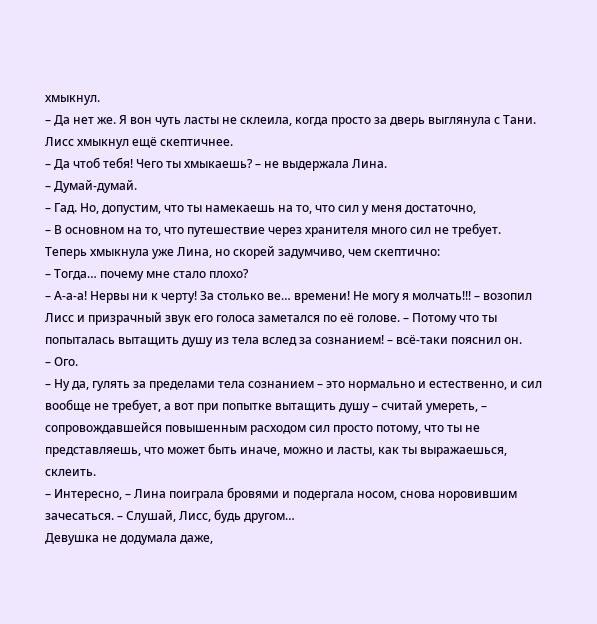хмыкнул.
– Да нет же. Я вон чуть ласты не склеила, когда просто за дверь выглянула с Тани.
Лисс хмыкнул ещё скептичнее.
– Да чтоб тебя! Чего ты хмыкаешь? – не выдержала Лина.
– Думай-думай.
– Гад. Но, допустим, что ты намекаешь на то, что сил у меня достаточно,
– В основном на то, что путешествие через хранителя много сил не требует.
Теперь хмыкнула уже Лина, но скорей задумчиво, чем скептично:
– Тогда… почему мне стало плохо?
– А-а-а! Нервы ни к черту! За столько ве… времени! Не могу я молчать!!! – возопил Лисс и призрачный звук его голоса заметался по её голове. – Потому что ты попыталась вытащить душу из тела вслед за сознанием! – всё-таки пояснил он.
– Ого.
– Ну да, гулять за пределами тела сознанием – это нормально и естественно, и сил вообще не требует, а вот при попытке вытащить душу – считай умереть, – сопровождавшейся повышенным расходом сил просто потому, что ты не представляешь, что может быть иначе, можно и ласты, как ты выражаешься, склеить.
– Интересно, – Лина поиграла бровями и подергала носом, снова норовившим зачесаться. – Слушай, Лисс, будь другом…
Девушка не додумала даже,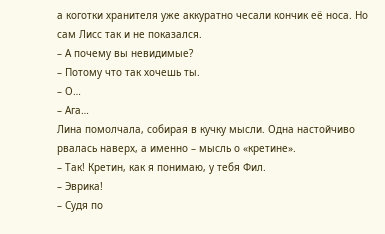а коготки хранителя уже аккуратно чесали кончик её носа. Но сам Лисс так и не показался.
– А почему вы невидимые?
– Потому что так хочешь ты.
– О…
– Ага…
Лина помолчала, собирая в кучку мысли. Одна настойчиво рвалась наверх, а именно – мысль о «кретине».
– Так! Кретин, как я понимаю, у тебя Фил.
– Эврика!
– Судя по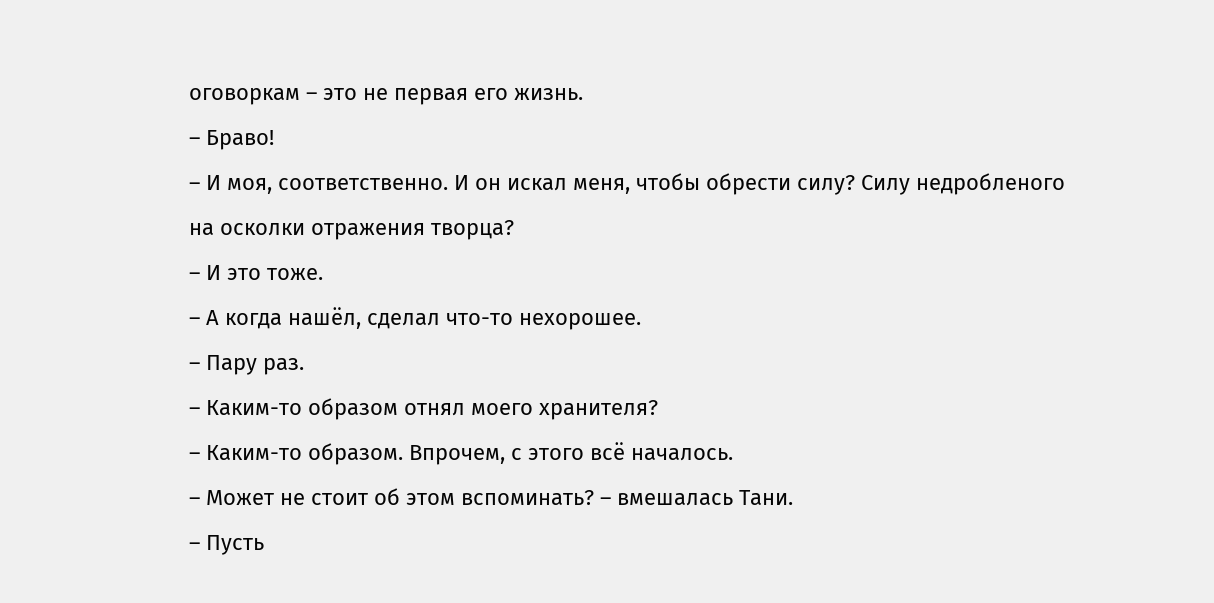оговоркам – это не первая его жизнь.
– Браво!
– И моя, соответственно. И он искал меня, чтобы обрести силу? Силу недробленого на осколки отражения творца?
– И это тоже.
– А когда нашёл, сделал что-то нехорошее.
– Пару раз.
– Каким-то образом отнял моего хранителя?
– Каким-то образом. Впрочем, с этого всё началось.
– Может не стоит об этом вспоминать? – вмешалась Тани.
– Пусть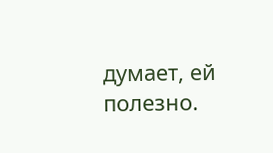думает, ей полезно.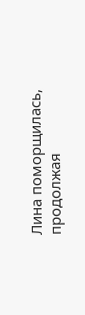Лина поморщилась, продолжая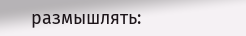размышлять: